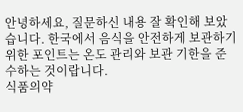안녕하세요, 질문하신 내용 잘 확인해 보았습니다. 한국에서 음식을 안전하게 보관하기 위한 포인트는 온도 관리와 보관 기한을 준수하는 것이랍니다.
식품의약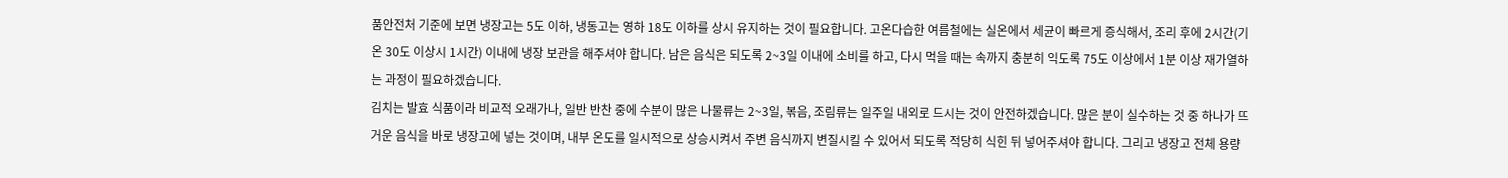품안전처 기준에 보면 냉장고는 5도 이하, 냉동고는 영하 18도 이하를 상시 유지하는 것이 필요합니다. 고온다습한 여름철에는 실온에서 세균이 빠르게 증식해서, 조리 후에 2시간(기온 30도 이상시 1시간) 이내에 냉장 보관을 해주셔야 합니다. 남은 음식은 되도록 2~3일 이내에 소비를 하고, 다시 먹을 때는 속까지 충분히 익도록 75도 이상에서 1분 이상 재가열하는 과정이 필요하겠습니다.
김치는 발효 식품이라 비교적 오래가나, 일반 반찬 중에 수분이 많은 나물류는 2~3일, 볶음, 조림류는 일주일 내외로 드시는 것이 안전하겠습니다. 많은 분이 실수하는 것 중 하나가 뜨거운 음식을 바로 냉장고에 넣는 것이며, 내부 온도를 일시적으로 상승시켜서 주변 음식까지 변질시킬 수 있어서 되도록 적당히 식힌 뒤 넣어주셔야 합니다. 그리고 냉장고 전체 용량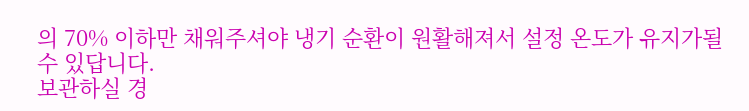의 70% 이하만 채워주셔야 냉기 순환이 원활해져서 설정 온도가 유지가될 수 있답니다.
보관하실 경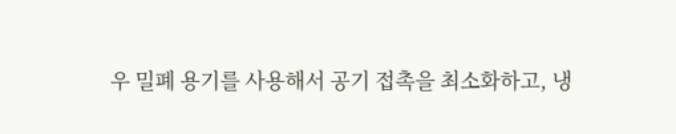우 밀폐 용기를 사용해서 공기 접촉을 최소화하고, 냉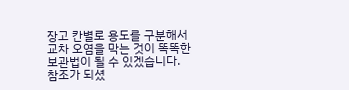장고 칸별로 용도를 구분해서 교차 오염을 막는 것이 똑똑한 보관법이 될 수 있겠습니다.
참조가 되셨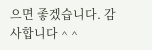으면 좋겠습니다. 감사합니다 ^ ^